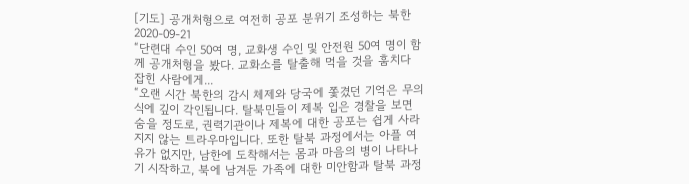[기도] 공개처형으로 여전히 공포 분위기 조성하는 북한
2020-09-21
“단련대 수인 50여 명, 교화생 수인 및 안전원 50여 명이 함께 공개처형을 봤다. 교화소를 탈출해 먹을 것을 훔치다 잡힌 사람에게...
“오랜 시간 북한의 감시 체제와 당국에 쫓겼던 기억은 무의식에 깊이 각인됩니다. 탈북민들이 제복 입은 경찰을 보면 숨을 정도로, 권력기관이나 제복에 대한 공포는 쉽게 사라지지 않는 트라우마입니다. 또한 탈북 과정에서는 아플 여유가 없지만, 남한에 도착해서는 몸과 마음의 병이 나타나기 시작하고, 북에 남겨둔 가족에 대한 미안함과 탈북 과정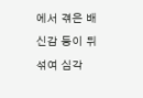에서 겪은 배신감 등이 뒤섞여 심각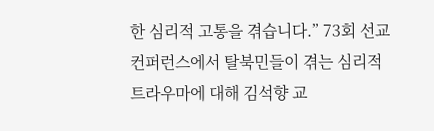한 심리적 고통을 겪습니다.” 73회 선교 컨퍼런스에서 탈북민들이 겪는 심리적 트라우마에 대해 김석향 교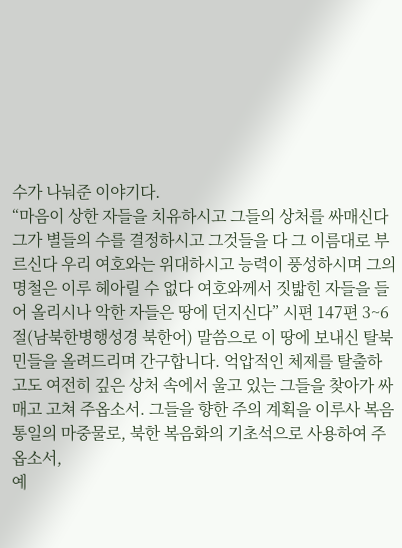수가 나눠준 이야기다.
“마음이 상한 자들을 치유하시고 그들의 상처를 싸매신다 그가 별들의 수를 결정하시고 그것들을 다 그 이름대로 부르신다 우리 여호와는 위대하시고 능력이 풍성하시며 그의 명철은 이루 헤아릴 수 없다 여호와께서 짓밟힌 자들을 들어 올리시나 악한 자들은 땅에 던지신다” 시편 147편 3~6절(남북한병행성경 북한어) 말씀으로 이 땅에 보내신 탈북민들을 올려드리며 간구합니다. 억압적인 체제를 탈출하고도 여전히 깊은 상처 속에서 울고 있는 그들을 찾아가 싸매고 고쳐 주옵소서. 그들을 향한 주의 계획을 이루사 복음 통일의 마중물로, 북한 복음화의 기초석으로 사용하여 주옵소서,
예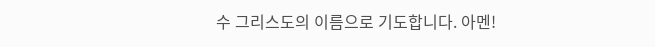수 그리스도의 이름으로 기도합니다. 아멘!